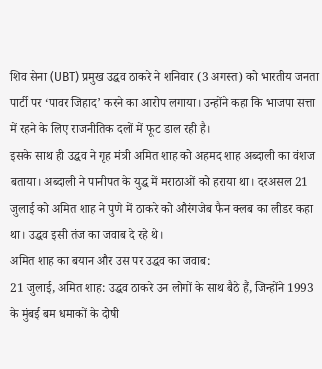शिव सेना (UBT) प्रमुख उद्धव ठाकरे ने शनिवार (3 अगस्त) को भारतीय जनता पार्टी पर ‘पावर जिहाद’ करने का आरोप लगाया। उन्होंने कहा कि भाजपा सत्ता में रहने के लिए राजनीतिक दलों में फूट डाल रही है।
इसके साथ ही उद्धव ने गृह मंत्री अमित शाह को अहमद शाह अब्दाली का वंशज बताया। अब्दाली ने पानीपत के युद्ध में मराठाओं को हराया था। दरअसल 21 जुलाई को अमित शाह ने पुणे में ठाकरे को औरंगजेब फैन क्लब का लीडर कहा था। उद्धव इसी तंज का जवाब दे रहे थे।
अमित शाह का बयान और उस पर उद्धव का जवाब:
21 जुलाई, अमित शाह: उद्धव ठाकरे उन लोगों के साथ बैठे हैं, जिन्होंने 1993 के मुंबई बम धमाकों के दोषी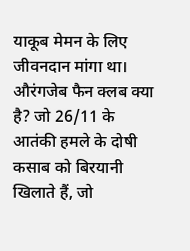याकूब मेमन के लिए जीवनदान मांगा था। औरंगजेब फैन क्लब क्या है? जो 26/11 के आतंकी हमले के दोषी कसाब को बिरयानी खिलाते हैं, जो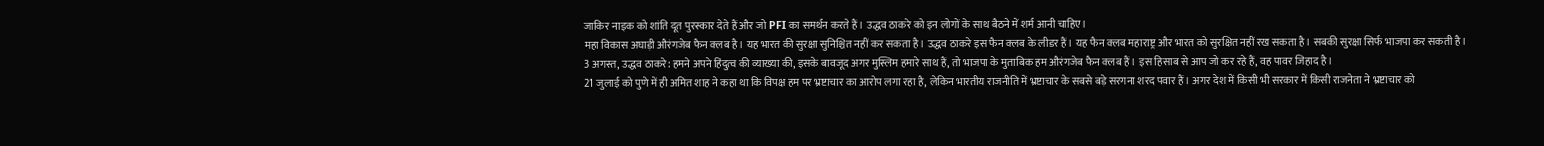जाकिर नाइक को शांति दूत पुरस्कार देते हैं और जो PFI का समर्थन करते हैं। उद्धव ठाकरे को इन लोगों के साथ बैठने में शर्म आनी चाहिए।
महा विकास अघाड़ी औरंगजेब फैन क्लब है। यह भारत की सुरक्षा सुनिश्चित नहीं कर सकता है। उद्धव ठाकरे इस फैन क्लब के लीडर हैं। यह फैन क्लब महाराष्ट्र और भारत को सुरक्षित नहीं रख सकता है। सबकी सुरक्षा सिर्फ भाजपा कर सकती है।
3 अगस्त, उद्धव ठाकरे: हमने अपने हिंदुत्व की व्याख्या की, इसके बावजूद अगर मुस्लिम हमारे साथ हैं, तो भाजपा के मुताबिक हम औरंगजेब फैन क्लब हैं। इस हिसाब से आप जो कर रहे हैं, वह पावर जिहाद है।
21 जुलाई को पुणे में ही अमित शाह ने कहा था कि विपक्ष हम पर भ्रष्टाचार का आरोप लगा रहा है, लेकिन भारतीय राजनीति में भ्रष्टाचार के सबसे बड़े सरगना शरद पवार हैं। अगर देश में किसी भी सरकार में किसी राजनेता ने भ्रष्टाचार को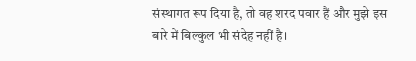संस्थागत रूप दिया है, तो वह शरद पवार हैं और मुझे इस बारे में बिल्कुल भी संदेह नहीं है।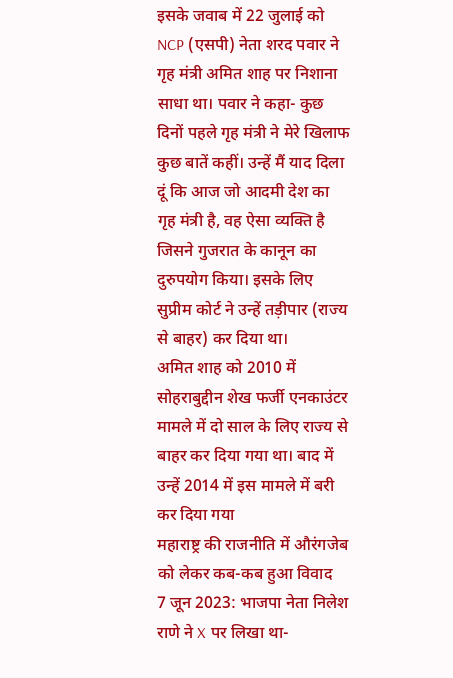इसके जवाब में 22 जुलाई को NCP (एसपी) नेता शरद पवार ने गृह मंत्री अमित शाह पर निशाना साधा था। पवार ने कहा- कुछ दिनों पहले गृह मंत्री ने मेरे खिलाफ कुछ बातें कहीं। उन्हें मैं याद दिला दूं कि आज जो आदमी देश का गृह मंत्री है, वह ऐसा व्यक्ति है जिसने गुजरात के कानून का दुरुपयोग किया। इसके लिए सुप्रीम कोर्ट ने उन्हें तड़ीपार (राज्य से बाहर) कर दिया था।
अमित शाह को 2010 में सोहराबुद्दीन शेख फर्जी एनकाउंटर मामले में दो साल के लिए राज्य से बाहर कर दिया गया था। बाद में उन्हें 2014 में इस मामले में बरी कर दिया गया
महाराष्ट्र की राजनीति में औरंगजेब को लेकर कब-कब हुआ विवाद
7 जून 2023: भाजपा नेता निलेश राणे ने X पर लिखा था-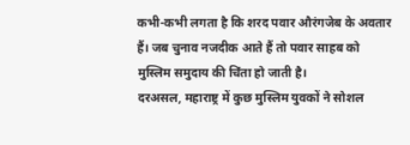कभी-कभी लगता है कि शरद पवार औरंगजेब के अवतार हैं। जब चुनाव नजदीक आते हैं तो पवार साहब को मुस्लिम समुदाय की चिंता हो जाती है।
दरअसल, महाराष्ट्र में कुछ मुस्लिम युवकों ने सोशल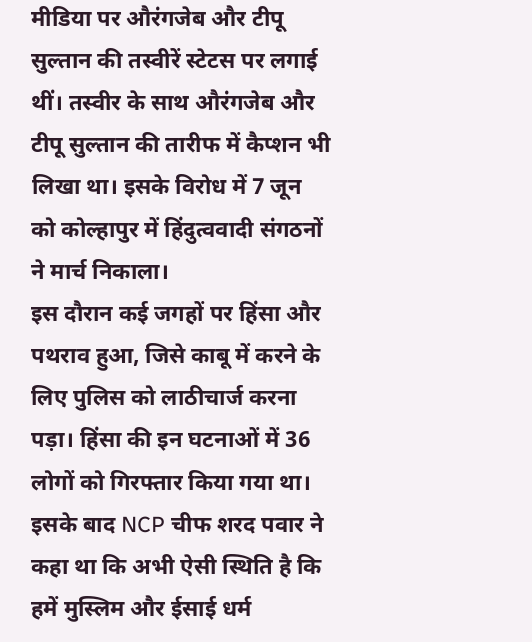मीडिया पर औरंगजेब और टीपू सुल्तान की तस्वीरें स्टेटस पर लगाई थीं। तस्वीर के साथ औरंगजेब और टीपू सुल्तान की तारीफ में कैप्शन भी लिखा था। इसके विरोध में 7 जून को कोल्हापुर में हिंदुत्ववादी संगठनों ने मार्च निकाला।
इस दौरान कई जगहों पर हिंसा और पथराव हुआ, जिसे काबू में करने के लिए पुलिस को लाठीचार्ज करना पड़ा। हिंसा की इन घटनाओं में 36 लोगों को गिरफ्तार किया गया था।
इसके बाद NCP चीफ शरद पवार ने कहा था कि अभी ऐसी स्थिति है कि हमें मुस्लिम और ईसाई धर्म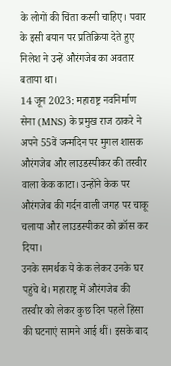के लोगों की चिंता करनी चाहिए। पवार के इसी बयान पर प्रतिक्रिया देते हुए निलेश ने उन्हें औरंगजेब का अवतार बताया था।
14 जून 2023: महाराष्ट्र नवनिर्माण सेना (MNS) के प्रमुख राज ठाकरे ने अपने 55वें जन्मदिन पर मुगल शासक औरंगजेब और लाउडस्पीकर की तस्वीर वाला केक काटा। उन्होंने केक पर औरंगजेब की गर्दन वाली जगह पर चाकू चलाया और लाउडस्पीकर को क्रॉस कर दिया।
उनके समर्थक ये केक लेकर उनके घर पहुंचे थे। महाराष्ट्र में औरंगजेब की तस्वीर को लेकर कुछ दिन पहले हिंसा की घटनाएं सामने आई थीं। इसके बाद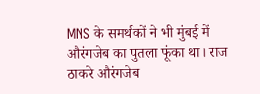MNS के समर्थकों ने भी मुंबई में औरंगजेब का पुतला फूंका था। राज ठाकरे औरंगजेब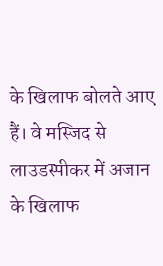के खिलाफ बोलते आए हैं। वे मस्जिद से लाउडस्पीकर में अजान के खिलाफ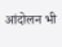आंदोलन भी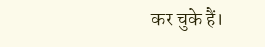कर चुके हैं।